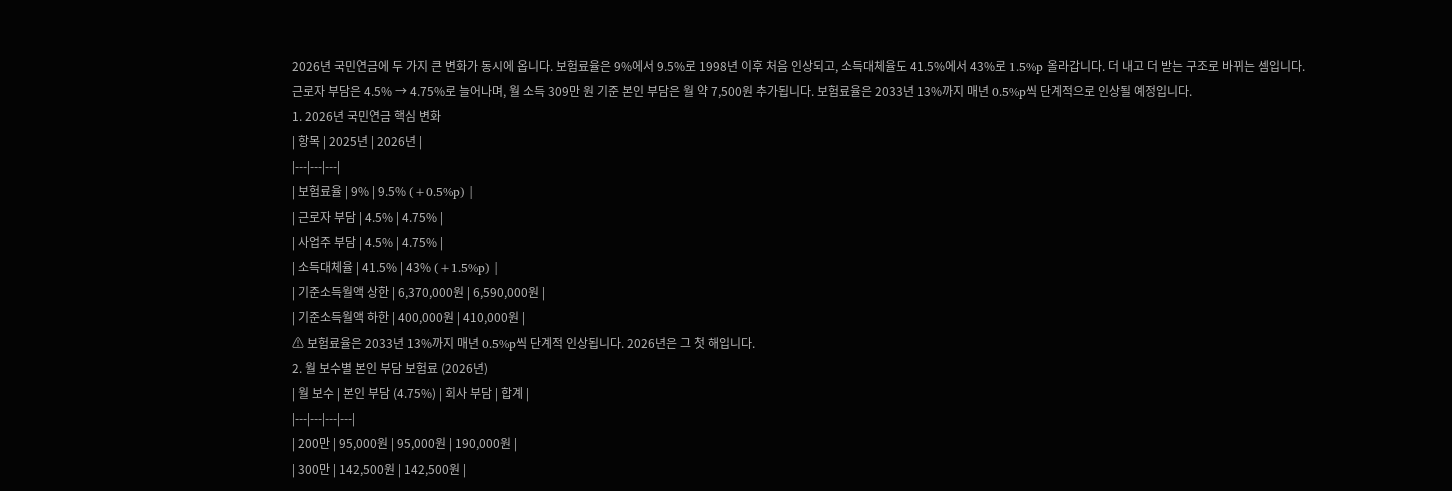2026년 국민연금에 두 가지 큰 변화가 동시에 옵니다. 보험료율은 9%에서 9.5%로 1998년 이후 처음 인상되고, 소득대체율도 41.5%에서 43%로 1.5%p 올라갑니다. 더 내고 더 받는 구조로 바뀌는 셈입니다.
근로자 부담은 4.5% → 4.75%로 늘어나며, 월 소득 309만 원 기준 본인 부담은 월 약 7,500원 추가됩니다. 보험료율은 2033년 13%까지 매년 0.5%p씩 단계적으로 인상될 예정입니다.
1. 2026년 국민연금 핵심 변화
| 항목 | 2025년 | 2026년 |
|---|---|---|
| 보험료율 | 9% | 9.5% (+0.5%p) |
| 근로자 부담 | 4.5% | 4.75% |
| 사업주 부담 | 4.5% | 4.75% |
| 소득대체율 | 41.5% | 43% (+1.5%p) |
| 기준소득월액 상한 | 6,370,000원 | 6,590,000원 |
| 기준소득월액 하한 | 400,000원 | 410,000원 |
⚠ 보험료율은 2033년 13%까지 매년 0.5%p씩 단계적 인상됩니다. 2026년은 그 첫 해입니다.
2. 월 보수별 본인 부담 보험료 (2026년)
| 월 보수 | 본인 부담 (4.75%) | 회사 부담 | 합계 |
|---|---|---|---|
| 200만 | 95,000원 | 95,000원 | 190,000원 |
| 300만 | 142,500원 | 142,500원 |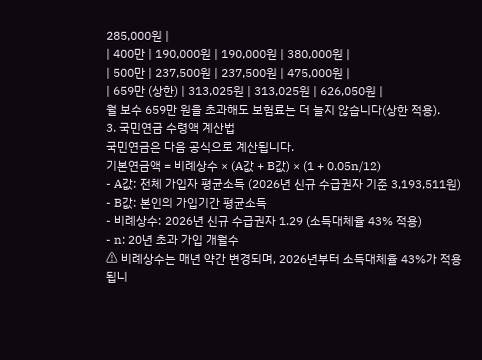285,000원 |
| 400만 | 190,000원 | 190,000원 | 380,000원 |
| 500만 | 237,500원 | 237,500원 | 475,000원 |
| 659만 (상한) | 313,025원 | 313,025원 | 626,050원 |
월 보수 659만 원을 초과해도 보험료는 더 늘지 않습니다(상한 적용).
3. 국민연금 수령액 계산법
국민연금은 다음 공식으로 계산됩니다.
기본연금액 = 비례상수 × (A값 + B값) × (1 + 0.05n/12)
- A값: 전체 가입자 평균소득 (2026년 신규 수급권자 기준 3,193,511원)
- B값: 본인의 가입기간 평균소득
- 비례상수: 2026년 신규 수급권자 1.29 (소득대체율 43% 적용)
- n: 20년 초과 가입 개월수
⚠ 비례상수는 매년 약간 변경되며, 2026년부터 소득대체율 43%가 적용됩니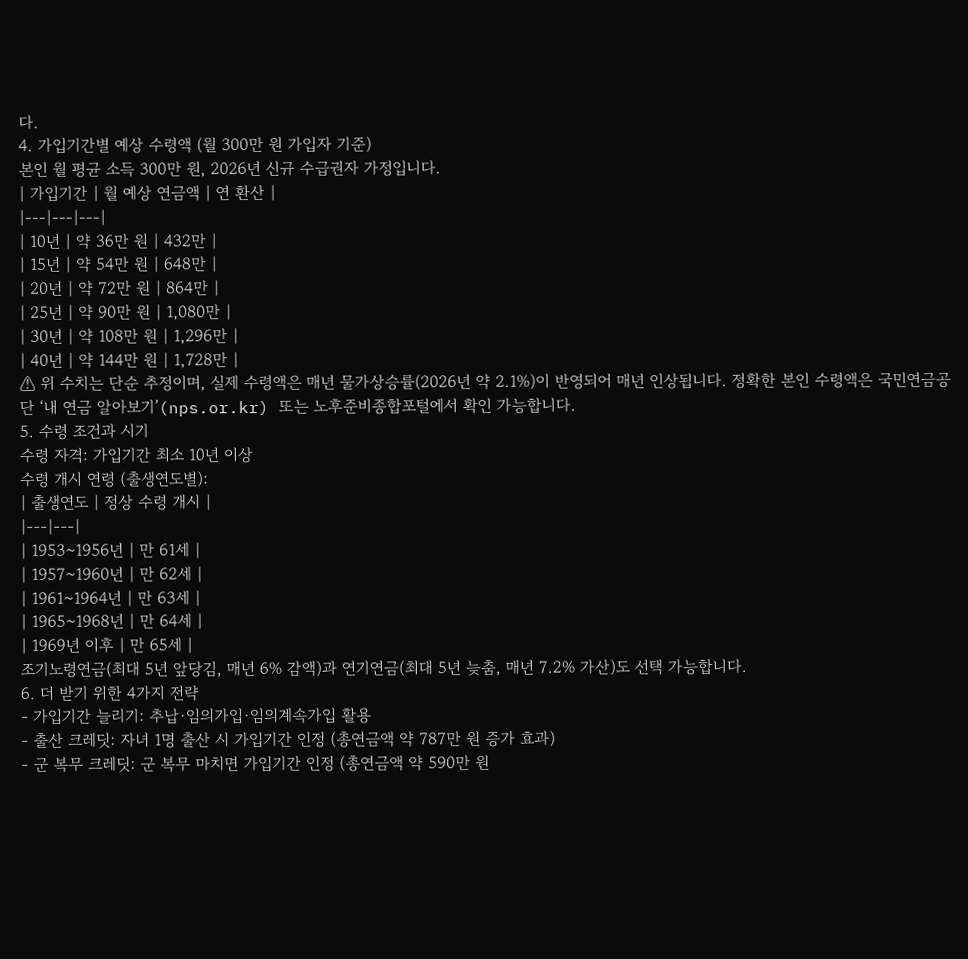다.
4. 가입기간별 예상 수령액 (월 300만 원 가입자 기준)
본인 월 평균 소득 300만 원, 2026년 신규 수급권자 가정입니다.
| 가입기간 | 월 예상 연금액 | 연 환산 |
|---|---|---|
| 10년 | 약 36만 원 | 432만 |
| 15년 | 약 54만 원 | 648만 |
| 20년 | 약 72만 원 | 864만 |
| 25년 | 약 90만 원 | 1,080만 |
| 30년 | 약 108만 원 | 1,296만 |
| 40년 | 약 144만 원 | 1,728만 |
⚠ 위 수치는 단순 추정이며, 실제 수령액은 매년 물가상승률(2026년 약 2.1%)이 반영되어 매년 인상됩니다. 정확한 본인 수령액은 국민연금공단 ‘내 연금 알아보기’(nps.or.kr) 또는 노후준비종합포털에서 확인 가능합니다.
5. 수령 조건과 시기
수령 자격: 가입기간 최소 10년 이상
수령 개시 연령 (출생연도별):
| 출생연도 | 정상 수령 개시 |
|---|---|
| 1953~1956년 | 만 61세 |
| 1957~1960년 | 만 62세 |
| 1961~1964년 | 만 63세 |
| 1965~1968년 | 만 64세 |
| 1969년 이후 | 만 65세 |
조기노령연금(최대 5년 앞당김, 매년 6% 감액)과 연기연금(최대 5년 늦춤, 매년 7.2% 가산)도 선택 가능합니다.
6. 더 받기 위한 4가지 전략
- 가입기간 늘리기: 추납·임의가입·임의계속가입 활용
- 출산 크레딧: 자녀 1명 출산 시 가입기간 인정 (총연금액 약 787만 원 증가 효과)
- 군 복무 크레딧: 군 복무 마치면 가입기간 인정 (총연금액 약 590만 원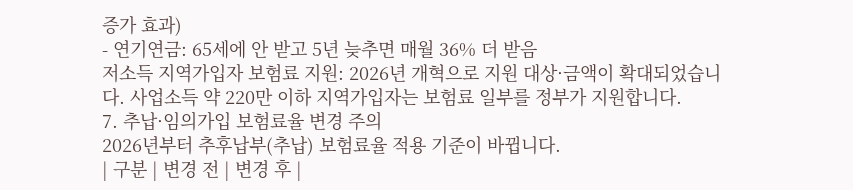증가 효과)
- 연기연금: 65세에 안 받고 5년 늦추면 매월 36% 더 받음
저소득 지역가입자 보험료 지원: 2026년 개혁으로 지원 대상·금액이 확대되었습니다. 사업소득 약 220만 이하 지역가입자는 보험료 일부를 정부가 지원합니다.
7. 추납·임의가입 보험료율 변경 주의
2026년부터 추후납부(추납) 보험료율 적용 기준이 바뀝니다.
| 구분 | 변경 전 | 변경 후 |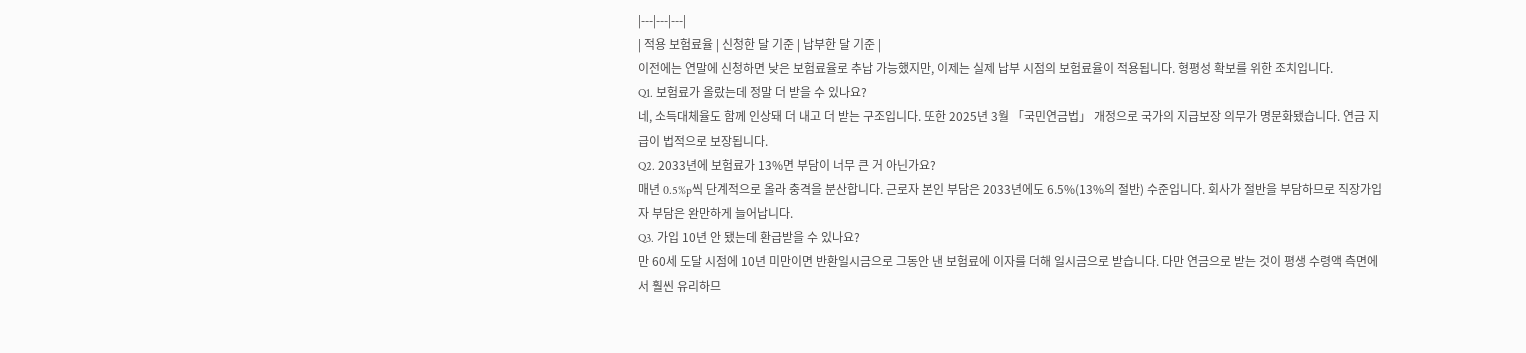|---|---|---|
| 적용 보험료율 | 신청한 달 기준 | 납부한 달 기준 |
이전에는 연말에 신청하면 낮은 보험료율로 추납 가능했지만, 이제는 실제 납부 시점의 보험료율이 적용됩니다. 형평성 확보를 위한 조치입니다.
Q1. 보험료가 올랐는데 정말 더 받을 수 있나요?
네, 소득대체율도 함께 인상돼 더 내고 더 받는 구조입니다. 또한 2025년 3월 「국민연금법」 개정으로 국가의 지급보장 의무가 명문화됐습니다. 연금 지급이 법적으로 보장됩니다.
Q2. 2033년에 보험료가 13%면 부담이 너무 큰 거 아닌가요?
매년 0.5%p씩 단계적으로 올라 충격을 분산합니다. 근로자 본인 부담은 2033년에도 6.5%(13%의 절반) 수준입니다. 회사가 절반을 부담하므로 직장가입자 부담은 완만하게 늘어납니다.
Q3. 가입 10년 안 됐는데 환급받을 수 있나요?
만 60세 도달 시점에 10년 미만이면 반환일시금으로 그동안 낸 보험료에 이자를 더해 일시금으로 받습니다. 다만 연금으로 받는 것이 평생 수령액 측면에서 훨씬 유리하므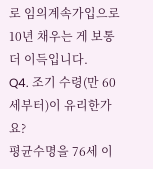로 임의계속가입으로 10년 채우는 게 보통 더 이득입니다.
Q4. 조기 수령(만 60세부터)이 유리한가요?
평균수명을 76세 이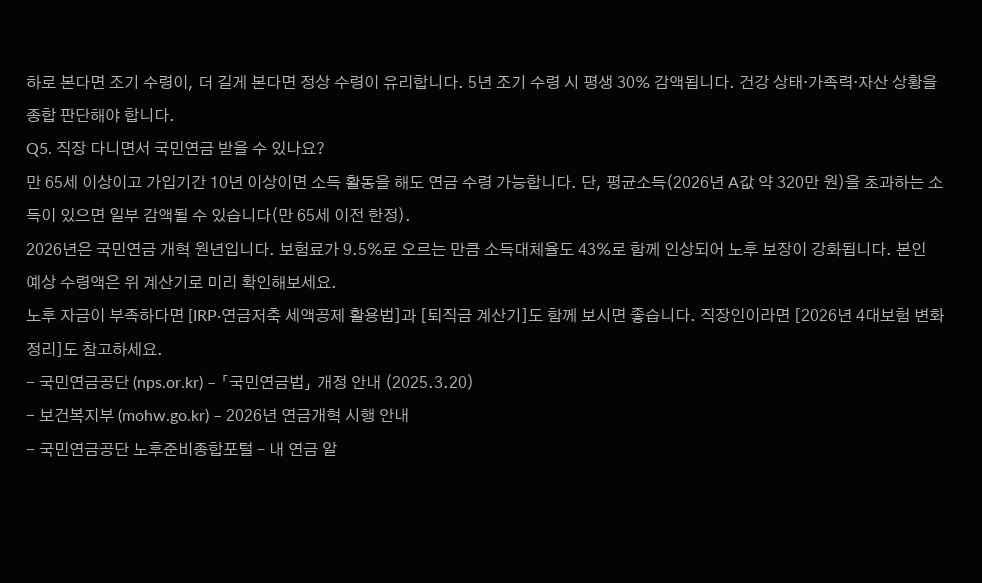하로 본다면 조기 수령이, 더 길게 본다면 정상 수령이 유리합니다. 5년 조기 수령 시 평생 30% 감액됩니다. 건강 상태·가족력·자산 상황을 종합 판단해야 합니다.
Q5. 직장 다니면서 국민연금 받을 수 있나요?
만 65세 이상이고 가입기간 10년 이상이면 소득 활동을 해도 연금 수령 가능합니다. 단, 평균소득(2026년 A값 약 320만 원)을 초과하는 소득이 있으면 일부 감액될 수 있습니다(만 65세 이전 한정).
2026년은 국민연금 개혁 원년입니다. 보험료가 9.5%로 오르는 만큼 소득대체율도 43%로 함께 인상되어 노후 보장이 강화됩니다. 본인 예상 수령액은 위 계산기로 미리 확인해보세요.
노후 자금이 부족하다면 [IRP·연금저축 세액공제 활용법]과 [퇴직금 계산기]도 함께 보시면 좋습니다. 직장인이라면 [2026년 4대보험 변화 정리]도 참고하세요.
- 국민연금공단 (nps.or.kr) – 「국민연금법」 개정 안내 (2025.3.20)
- 보건복지부 (mohw.go.kr) – 2026년 연금개혁 시행 안내
- 국민연금공단 노후준비종합포털 – 내 연금 알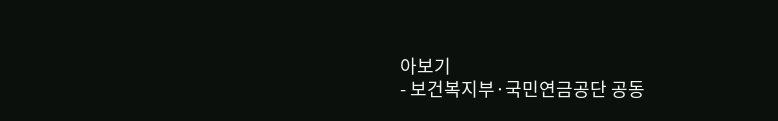아보기
- 보건복지부·국민연금공단 공동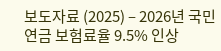보도자료 (2025) – 2026년 국민연금 보험료율 9.5% 인상